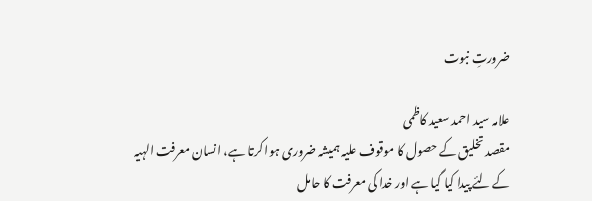ضرورتِ نبوت

علامہ سید احمد سعید کاظمی
مقصد تخلیق کے حصول کا موقوف علیہ ہمیشہ ضروری ہوا کرتا ہے، انسان معرفت الہیہ کے لئے پیدا کیا گیا ہے اور خدا کی معرفت کا حامل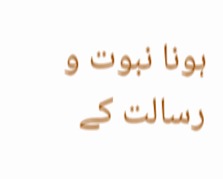ہونا نبوت و رسالت کے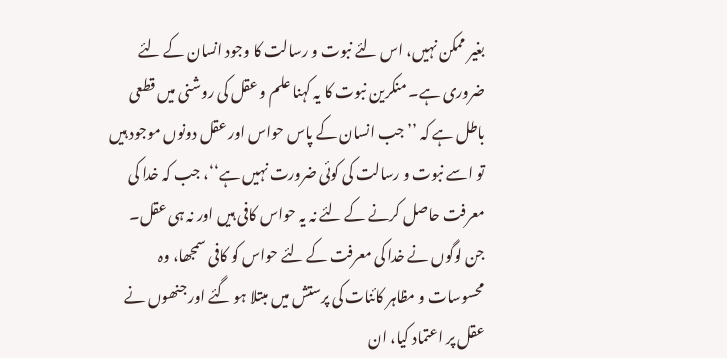بغیر ممکن نہیں، اس لئے نبوت و رسالت کا وجود انسان کے لئے ضروری ہے۔ منکرین نبوت کا یہ کہنا علم و عقل کی روشنی میں قطعی باطل ہے کہ ’’جب انسان کے پاس حواس اور عقل دونوں موجود ہیں تو اسے نبوت و رسالت کی کوئی ضرورت نہیں ہے‘‘، جب کہ خدا کی معرفت حاصل کرنے کے لئے نہ یہ حواس کافی ہیں اور نہ ہی عقل۔ جن لوگوں نے خدا کی معرفت کے لئے حواس کو کافی سمجھا، وہ محسوسات و مظاہر کائنات کی پرستش میں مبتلا ہو گئے اور جنھوں نے عقل پر اعتماد کیا، ان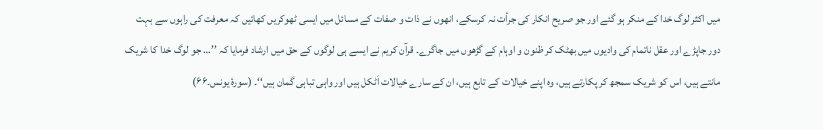میں اکثر لوگ خدا کے منکر ہو گئے اور جو صریح انکار کی جرأت نہ کرسکے، انھوں نے ذات و صفات کے مسائل میں ایسی ٹھوکریں کھائیں کہ معرفت کی راہوں سے بہت دور جاپڑے اور عقل ناتمام کی وادیوں میں بھٹک کر ظنون و اوہام کے گڑھوں میں جاگرے۔ قرآن کریم نے ایسے ہی لوگوں کے حق میں ارشاد فرمایا کہ ’’… جو لوگ خدا کا شریک مانتے ہیں، اس کو شریک سمجھ کر پکارتے ہیں، وہ اپنے خیالات کے تابع ہیں، ان کے سارے خیالات اَٹکل ہیں اور واہی تباہی گمان ہیں‘‘۔ (سورۂ یونس۔۶۶)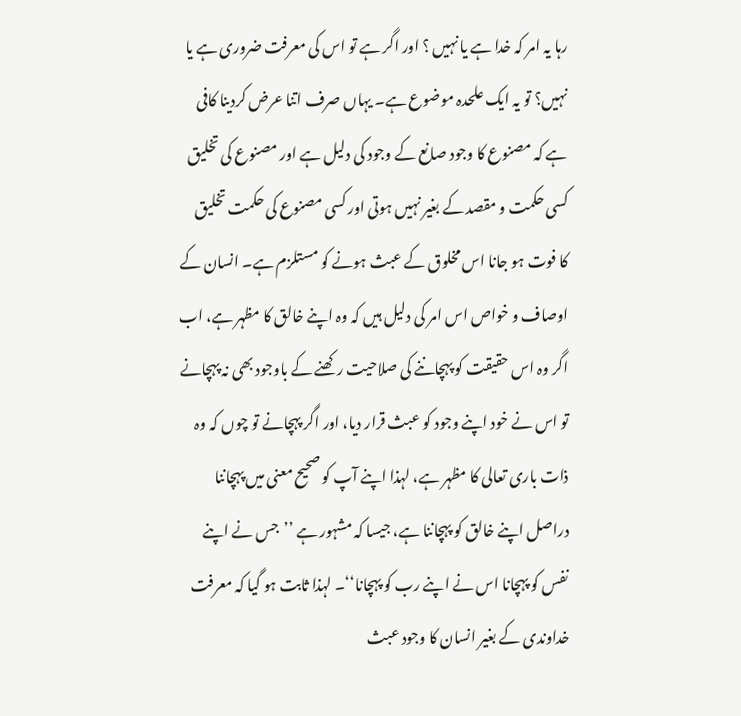رہا یہ امر کہ خدا ہے یا نہیں ؟ اور اگر ہے تو اس کی معرفت ضروری ہے یا نہیں؟ تو یہ ایک علحدہ موضوع ہے۔ یہاں صرف اتنا عرض کردینا کافی ہے کہ مصنوع کا وجود صانع کے وجود کی دلیل ہے اور مصنوع کی تخلیق کسی حکمت و مقصد کے بغیر نہیں ہوتی اور کسی مصنوع کی حکمت تخلیق کا فوت ہو جانا اس مخلوق کے عبث ہونے کو مستلزم ہے۔ انسان کے اوصاف و خواص اس امر کی دلیل ہیں کہ وہ اپنے خالق کا مظہر ہے، اب اگر وہ اس حقیقت کو پہچاننے کی صلاحیت رکھنے کے باوجود بھی نہ پہچانے تو اس نے خود اپنے وجود کو عبث قرار دیا، اور اگر پہچانے تو چوں کہ وہ ذات باری تعالی کا مظہر ہے، لہذا اپنے آپ کو صحیح معنی میں پہچاننا دراصل اپنے خالق کو پہچاننا ہے، جیسا کہ مشہور ہے ’’جس نے اپنے نفس کو پہچانا اس نے اپنے رب کو پہچانا‘‘۔ لہذا ثابت ہو گیا کہ معرفت خداوندی کے بغیر انسان کا وجود عبث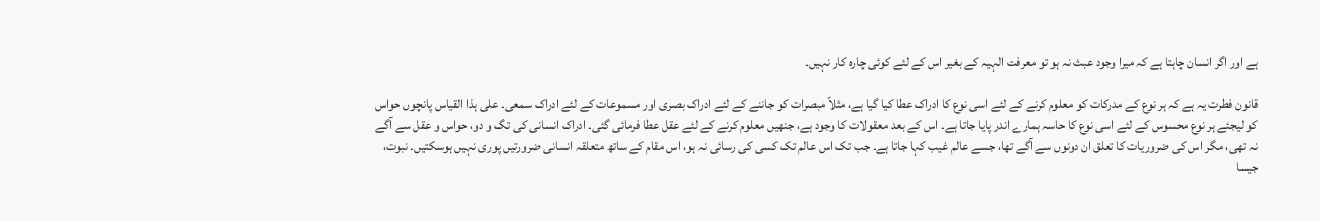ہے اور اگر انسان چاہتا ہے کہ میرا وجود عبث نہ ہو تو معرفت الہیہ کے بغیر اس کے لئے کوئی چارہ کار نہیں۔

قانون فطرت یہ ہے کہ ہر نوع کے مدرکات کو معلوم کرنے کے لئے اسی نوع کا ادراک عطا کیا گیا ہے، مثلاً مبصرات کو جاننے کے لئے ادراک بصری اور مسموعات کے لئے ادراک سمعی۔ علی ہذا القیاس پانچوں حواس کو لیجئے ہر نوع محسوس کے لئے اسی نوع کا حاسہ ہمارے اندر پایا جاتا ہے۔ اس کے بعد معقولات کا وجود ہے، جنھیں معلوم کرنے کے لئے عقل عطا فرمائی گئی۔ ادراک انسانی کی تگ و دو، حواس و عقل سے آگے نہ تھی، مگر اس کی ضروریات کا تعلق ان دونوں سے آگے تھا، جسے عالم غیب کہا جاتا ہے۔ جب تک اس عالم تک کسی کی رسائی نہ ہو، اس مقام کے ساتھ متعلقہ انسانی ضرورتیں پوری نہیں ہوسکتیں۔ نبوت، جیسا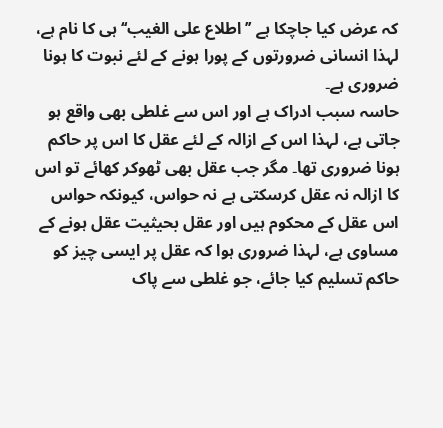کہ عرض کیا جاچکا ہے ’’اطلاع علی الغیب‘‘ ہی کا نام ہے، لہذا انسانی ضرورتوں کے پورا ہونے کے لئے نبوت کا ہونا ضروری ہے۔
حاسہ سبب ادراک ہے اور اس سے غلطی بھی واقع ہو جاتی ہے، لہذا اس کے ازالہ کے لئے عقل کا اس پر حاکم ہونا ضروری تھا۔ مگر جب عقل بھی ٹھوکر کھائے تو اس کا ازالہ نہ عقل کرسکتی ہے نہ حواس، کیونکہ حواس اس عقل کے محکوم ہیں اور عقل بحیثیت عقل ہونے کے مساوی ہے، لہذا ضروری ہوا کہ عقل پر ایسی چیز کو حاکم تسلیم کیا جائے، جو غلطی سے پاک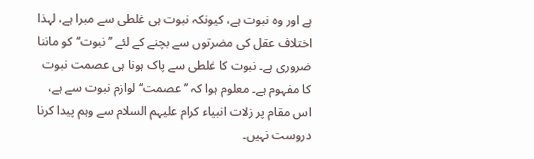ہے اور وہ نبوت ہے، کیونکہ نبوت ہی غلطی سے مبرا ہے، لہذا اختلاف عقل کی مضرتوں سے بچنے کے لئے ’’نبوت‘‘ کو ماننا ضروری ہے۔ نبوت کا غلطی سے پاک ہونا ہی عصمت نبوت کا مفہوم ہے۔ معلوم ہوا کہ ’’عصمت‘‘ لوازم نبوت سے ہے، اس مقام پر زلات انبیاء کرام علیہم السلام سے وہم پیدا کرنا دروست نہیں۔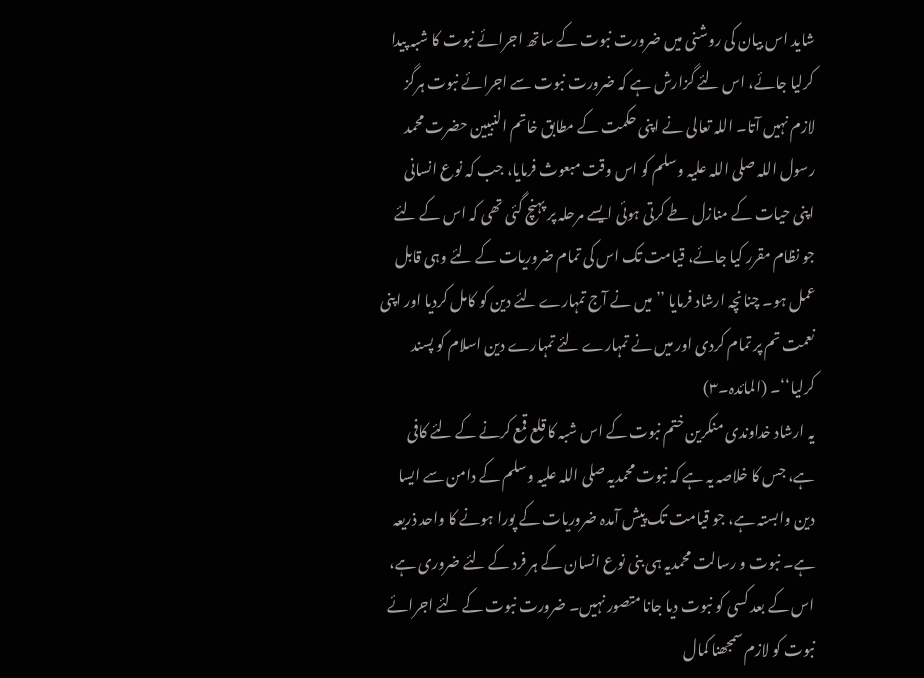شاید اس بیان کی روشنی میں ضرورت نبوت کے ساتھ اجرائے نبوت کا شبہ پیدا کرلیا جائے، اس لئے گزارش ہے کہ ضرورت نبوت سے اجرائے نبوت ہرگز لازم نہیں آتا۔ اللہ تعالی نے اپنی حکمت کے مطابق خاتم النبیین حضرت محمد رسول اللہ صلی اللہ علیہ وسلم کو اس وقت مبعوث فرمایا، جب کہ نوع انسانی اپنی حیات کے منازل طے کرتی ہوئی ایسے مرحلہ پر پہنچ گئی تھی کہ اس کے لئے جو نظام مقرر کیا جائے، قیامت تک اس کی تمام ضروریات کے لئے وہی قابل عمل ہو۔ چنانچہ ارشاد فرمایا ’’میں نے آج تمہارے لئے دین کو کامل کردیا اور اپنی نعمت تم پر تمام کردی اور میں نے تمہارے لئے تمہارے دین اسلام کو پسند کرلیا‘‘۔ (المائدہ۔۳)
یہ ارشاد خداوندی منکرین ختم نبوت کے اس شبہ کا قلع قمع کرنے کے لئے کافی ہے، جس کا خلاصہ یہ ہے کہ نبوت محمدیہ صلی اللہ علیہ وسلم کے دامن سے ایسا دین وابستہ ہے، جو قیامت تک پیش آمدہ ضروریات کے پورا ہونے کا واحد ذریعہ ہے۔ نبوت و رسالت محمدیہ ہی بنی نوع انسان کے ہر فرد کے لئے ضروری ہے، اس کے بعد کسی کو نبوت دیا جانا متصور نہیں۔ ضرورت نبوت کے لئے اجرائے نبوت کو لازم سمجھنا کمال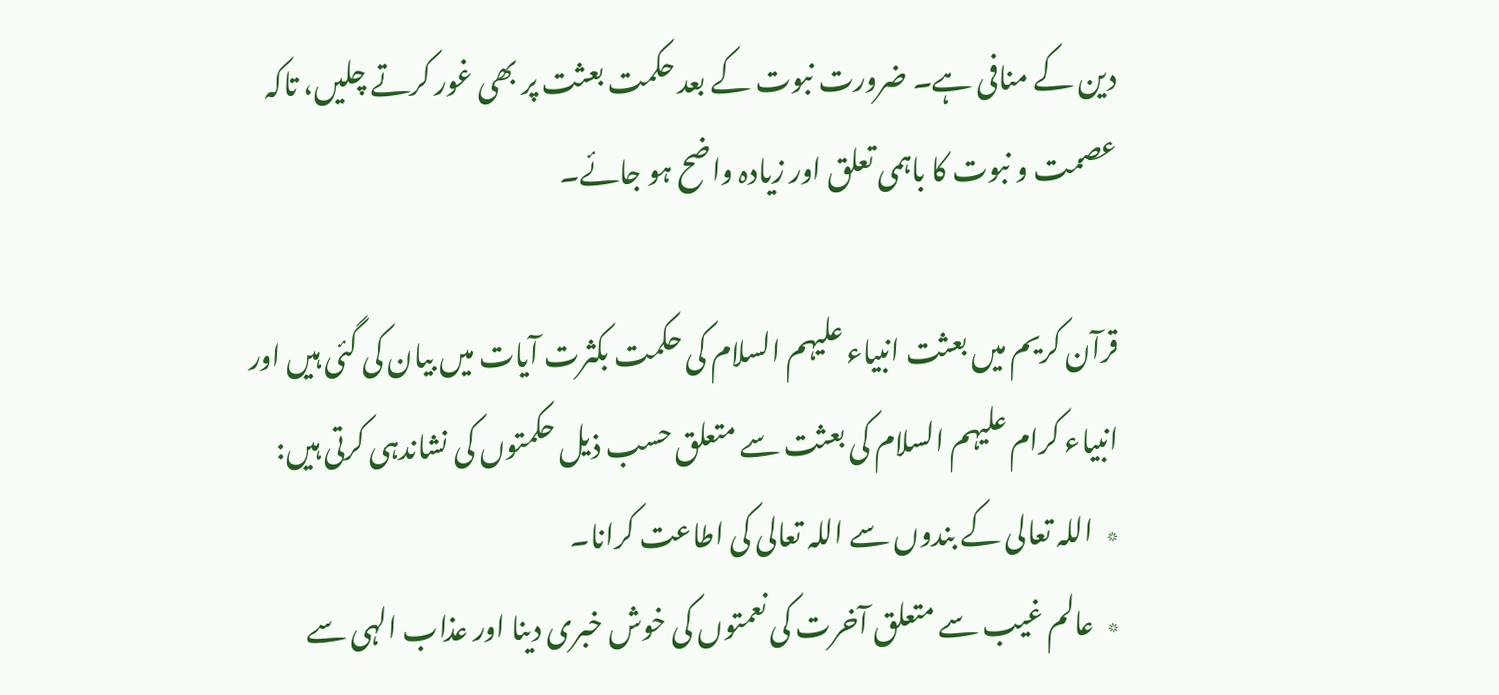دین کے منافی ہے۔ ضرورت نبوت کے بعد حکمت بعثت پر بھی غور کرتے چلیں، تاکہ عصمت و نبوت کا باہمی تعلق اور زیادہ واضح ہو جائے۔

قرآن کریم میں بعثت انبیاء علیہم السلام کی حکمت بکثرت آیات میں بیان کی گئی ہیں اور انبیاء کرام علیہم السلام کی بعثت سے متعلق حسب ذیل حکمتوں کی نشاندہی کرتی ہیں:
٭  اللہ تعالی کے بندوں سے اللہ تعالی کی اطاعت کرانا۔
٭  عالم غیب سے متعلق آخرت کی نعمتوں کی خوش خبری دینا اور عذاب الہی سے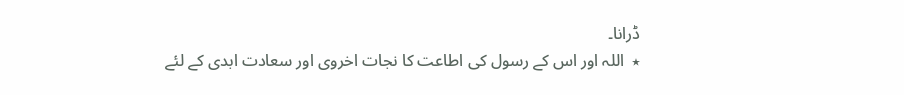ڈرانا۔
٭  اللہ اور اس کے رسول کی اطاعت کا نجات اخروی اور سعادت ابدی کے لئے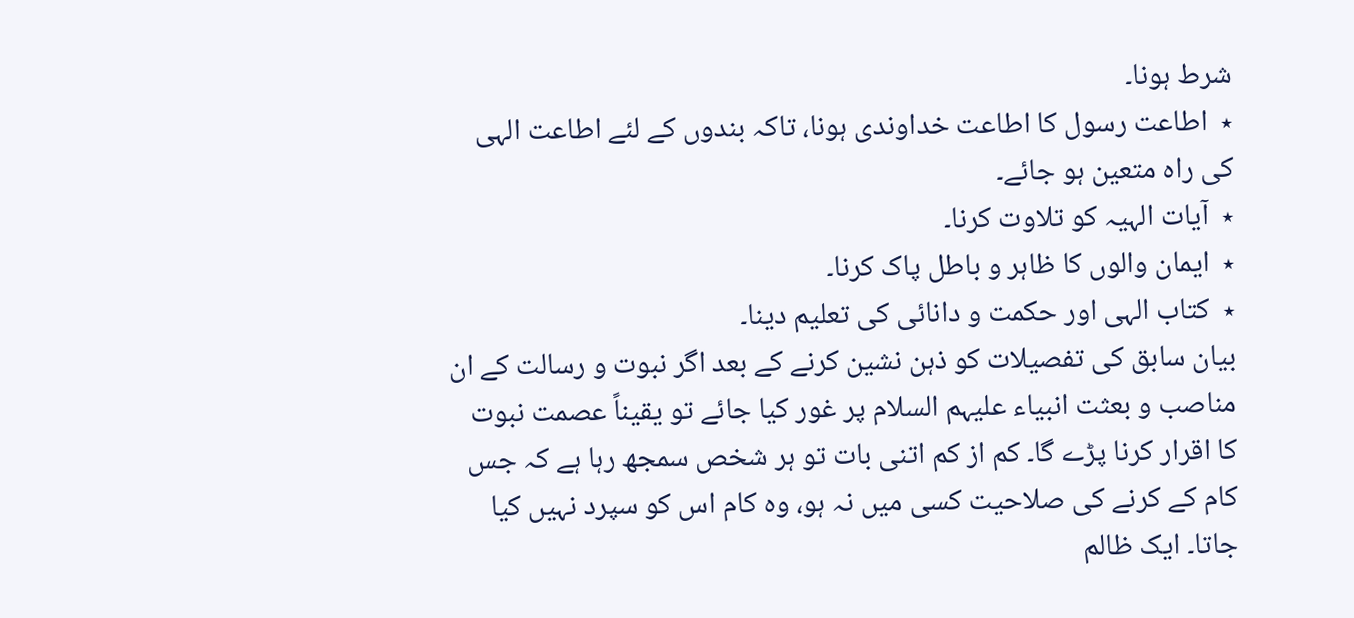شرط ہونا۔
٭  اطاعت رسول کا اطاعت خداوندی ہونا، تاکہ بندوں کے لئے اطاعت الہی کی راہ متعین ہو جائے۔
٭  آیات الہیہ کو تلاوت کرنا۔
٭  ایمان والوں کا ظاہر و باطل پاک کرنا۔
٭  کتاب الہی اور حکمت و دانائی کی تعلیم دینا۔
بیان سابق کی تفصیلات کو ذہن نشین کرنے کے بعد اگر نبوت و رسالت کے ان مناصب و بعثت انبیاء علیہم السلام پر غور کیا جائے تو یقیناً عصمت نبوت کا اقرار کرنا پڑے گا۔ کم از کم اتنی بات تو ہر شخص سمجھ رہا ہے کہ جس کام کے کرنے کی صلاحیت کسی میں نہ ہو، وہ کام اس کو سپرد نہیں کیا جاتا۔ ایک ظالم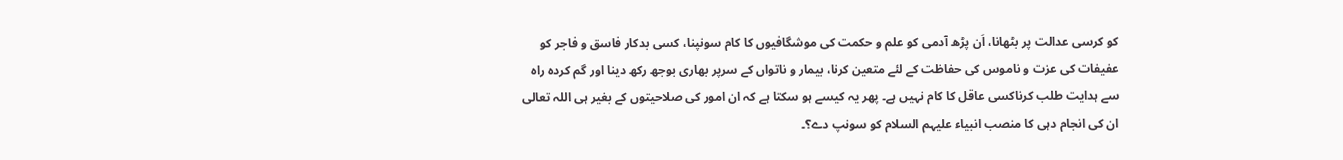کو کرسی عدالت پر بٹھانا، اَن پڑھ آدمی کو علم و حکمت کی موشگافیوں کا کام سونپنا، کسی بدکار فاسق و فاجر کو عفیفات کی عزت و ناموس کی حفاظت کے لئے متعین کرنا، بیمار و ناتواں کے سرپر بھاری بوجھ رکھ دینا اور گم کردہ راہ سے ہدایت طلب کرناکسی عاقل کا کام نہیں ہے۔ پھر یہ کیسے ہو سکتا ہے کہ ان امور کی صلاحیتوں کے بغیر ہی اللہ تعالی ان کی انجام دہی کا منصب انبیاء علیہم السلام کو سونپ دے؟۔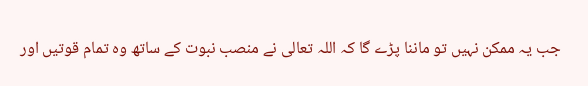جب یہ ممکن نہیں تو ماننا پڑے گا کہ اللہ تعالی نے منصب نبوت کے ساتھ وہ تمام قوتیں اور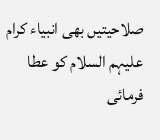صلاحیتیں بھی انبیاء کرام علیہم السلام کو عطا فرمائی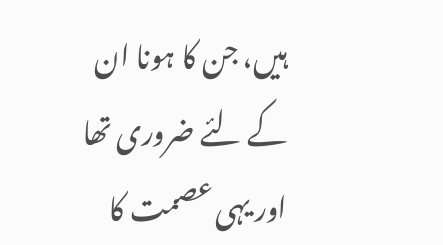ہیں، جن کا ہونا ان کے لئے ضروری تھا اور یہی عصمت کا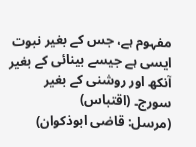مفہوم ہے، جس کے بغیر نبوت ایسی ہے جیسے بینائی کے بغیر آنکھ اور روشنی کے بغیر سورج۔ (اقتباس)
(مرسل: قاضی ابوذکوان)